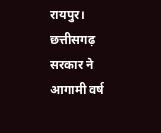रायपुर। छत्तीसगढ़ सरकार ने आगामी वर्ष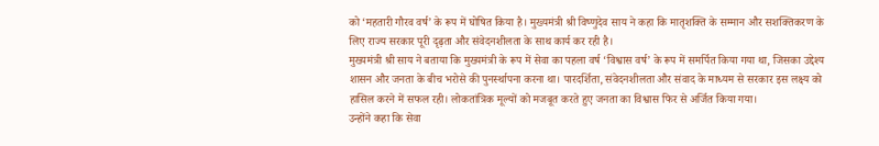को ‘महतारी गौरव वर्ष’ के रूप में घोषित किया है। मुख्यमंत्री श्री विष्णुदेव साय ने कहा कि मातृशक्ति के सम्मान और सशक्तिकरण के लिए राज्य सरकार पूरी दृढ़ता और संवेदनशीलता के साथ कार्य कर रही है।
मुख्यमंत्री श्री साय ने बताया कि मुख्यमंत्री के रूप में सेवा का पहला वर्ष ‘विश्वास वर्ष’ के रूप में समर्पित किया गया था, जिसका उद्देश्य शासन और जनता के बीच भरोसे की पुनर्स्थापना करना था। पारदर्शिता, संवेदनशीलता और संवाद के माध्यम से सरकार इस लक्ष्य को हासिल करने में सफल रही। लोकतांत्रिक मूल्यों को मजबूत करते हुए जनता का विश्वास फिर से अर्जित किया गया।
उन्होंने कहा कि सेवा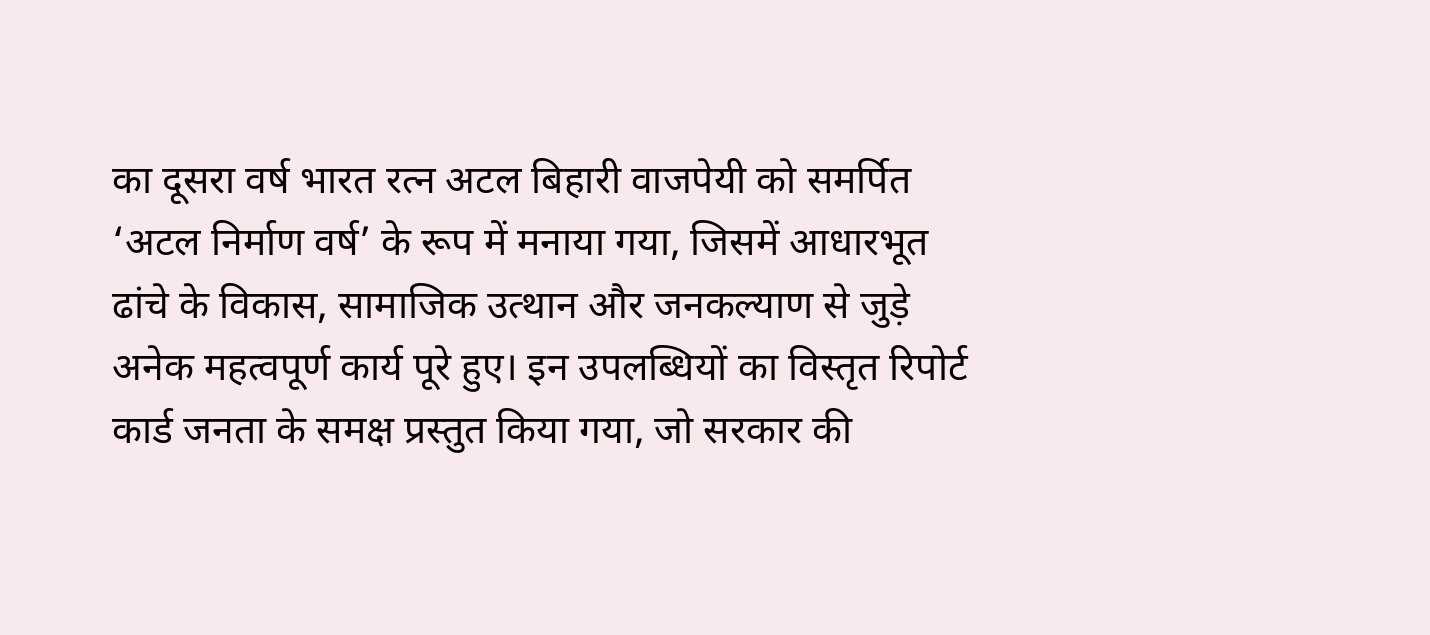का दूसरा वर्ष भारत रत्न अटल बिहारी वाजपेयी को समर्पित ‘अटल निर्माण वर्ष’ के रूप में मनाया गया, जिसमें आधारभूत ढांचे के विकास, सामाजिक उत्थान और जनकल्याण से जुड़े अनेक महत्वपूर्ण कार्य पूरे हुए। इन उपलब्धियों का विस्तृत रिपोर्ट कार्ड जनता के समक्ष प्रस्तुत किया गया, जो सरकार की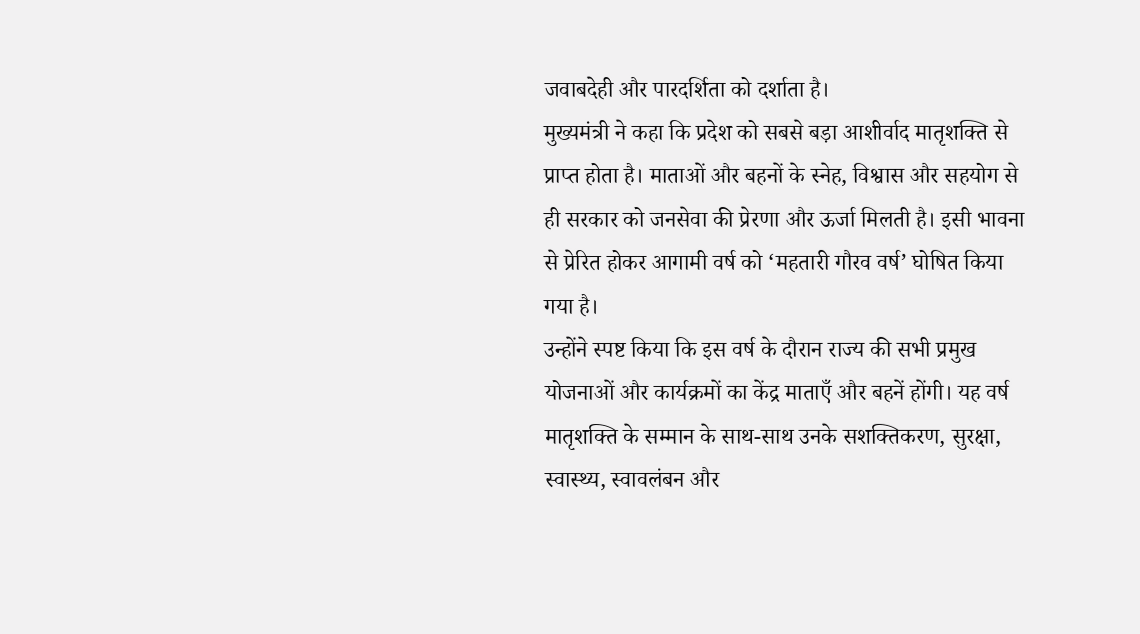जवाबदेही और पारदर्शिता को दर्शाता है।
मुख्यमंत्री ने कहा कि प्रदेश को सबसे बड़ा आशीर्वाद मातृशक्ति से प्राप्त होता है। माताओं और बहनों के स्नेह, विश्वास और सहयोग से ही सरकार को जनसेवा की प्रेरणा और ऊर्जा मिलती है। इसी भावना से प्रेरित होकर आगामी वर्ष को ‘महतारी गौरव वर्ष’ घोषित किया गया है।
उन्होंने स्पष्ट किया कि इस वर्ष के दौरान राज्य की सभी प्रमुख योजनाओं और कार्यक्रमों का केंद्र माताएँ और बहनें होंगी। यह वर्ष मातृशक्ति के सम्मान के साथ-साथ उनके सशक्तिकरण, सुरक्षा, स्वास्थ्य, स्वावलंबन और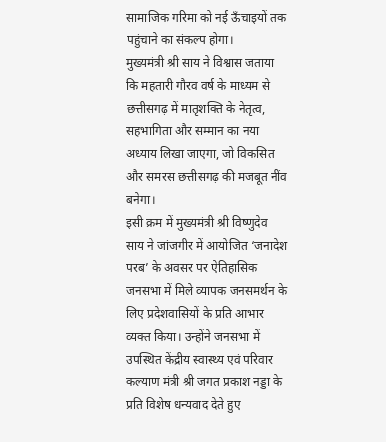सामाजिक गरिमा को नई ऊँचाइयों तक पहुंचाने का संकल्प होगा।
मुख्यमंत्री श्री साय ने विश्वास जताया कि महतारी गौरव वर्ष के माध्यम से छत्तीसगढ़ में मातृशक्ति के नेतृत्व, सहभागिता और सम्मान का नया अध्याय लिखा जाएगा, जो विकसित और समरस छत्तीसगढ़ की मजबूत नींव बनेगा।
इसी क्रम में मुख्यमंत्री श्री विष्णुदेव साय ने जांजगीर में आयोजित ‘जनादेश परब’ के अवसर पर ऐतिहासिक जनसभा में मिले व्यापक जनसमर्थन के लिए प्रदेशवासियों के प्रति आभार व्यक्त किया। उन्होंने जनसभा में उपस्थित केंद्रीय स्वास्थ्य एवं परिवार कल्याण मंत्री श्री जगत प्रकाश नड्डा के प्रति विशेष धन्यवाद देते हुए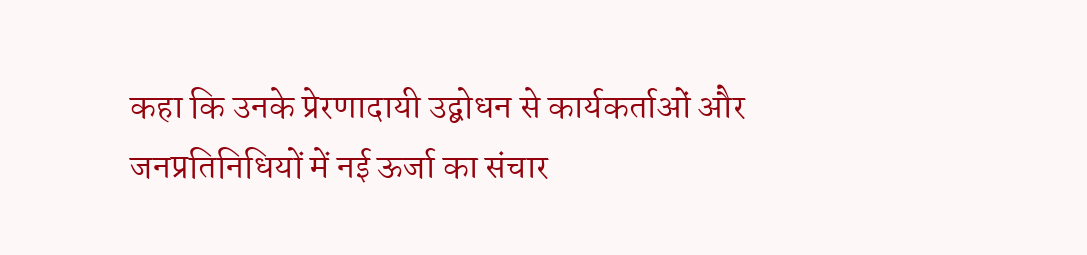कहा कि उनके प्रेरणादायी उद्बोधन से कार्यकर्ताओं और जनप्रतिनिधियों में नई ऊर्जा का संचार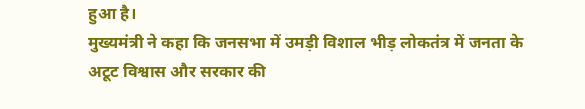हुआ है।
मुख्यमंत्री ने कहा कि जनसभा में उमड़ी विशाल भीड़ लोकतंत्र में जनता के अटूट विश्वास और सरकार की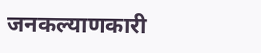जनकल्याणकारी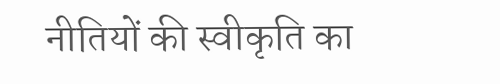नीतियों की स्वीकृति का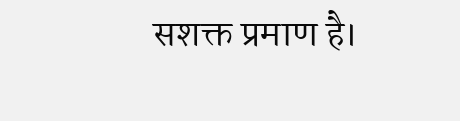सशक्त प्रमाण है।